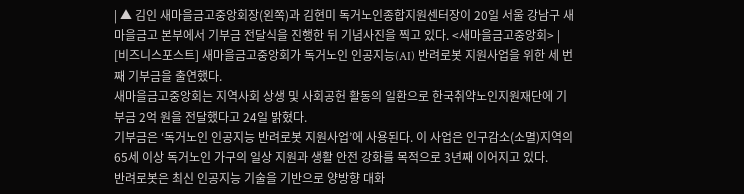| ▲ 김인 새마을금고중앙회장(왼쪽)과 김현미 독거노인종합지원센터장이 20일 서울 강남구 새마을금고 본부에서 기부금 전달식을 진행한 뒤 기념사진을 찍고 있다. <새마을금고중앙회> |
[비즈니스포스트] 새마을금고중앙회가 독거노인 인공지능(AI) 반려로봇 지원사업을 위한 세 번째 기부금을 출연했다.
새마을금고중앙회는 지역사회 상생 및 사회공헌 활동의 일환으로 한국취약노인지원재단에 기부금 2억 원을 전달했다고 24일 밝혔다.
기부금은 ‘독거노인 인공지능 반려로봇 지원사업’에 사용된다. 이 사업은 인구감소(소멸)지역의 65세 이상 독거노인 가구의 일상 지원과 생활 안전 강화를 목적으로 3년째 이어지고 있다.
반려로봇은 최신 인공지능 기술을 기반으로 양방향 대화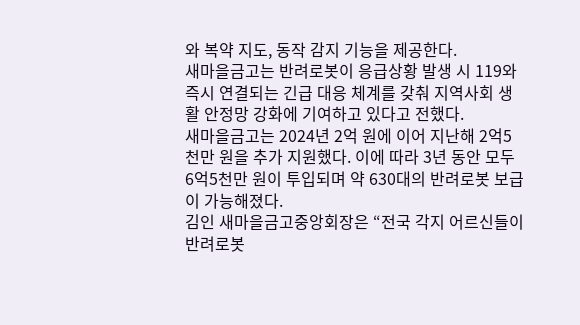와 복약 지도, 동작 감지 기능을 제공한다.
새마을금고는 반려로봇이 응급상황 발생 시 119와 즉시 연결되는 긴급 대응 체계를 갖춰 지역사회 생활 안정망 강화에 기여하고 있다고 전했다.
새마을금고는 2024년 2억 원에 이어 지난해 2억5천만 원을 추가 지원했다. 이에 따라 3년 동안 모두 6억5천만 원이 투입되며 약 630대의 반려로봇 보급이 가능해졌다.
김인 새마을금고중앙회장은 “전국 각지 어르신들이 반려로봇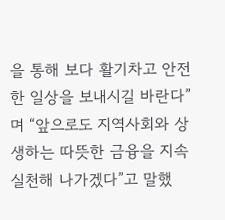을 통해 보다 활기차고 안전한 일상을 보내시길 바란다”며 “앞으로도 지역사회와 상생하는 따뜻한 금융을 지속 실천해 나가겠다”고 말했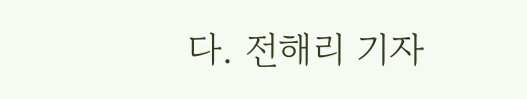다. 전해리 기자